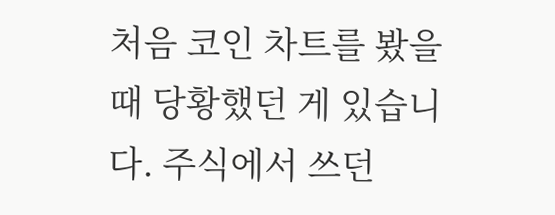처음 코인 차트를 봤을 때 당황했던 게 있습니다. 주식에서 쓰던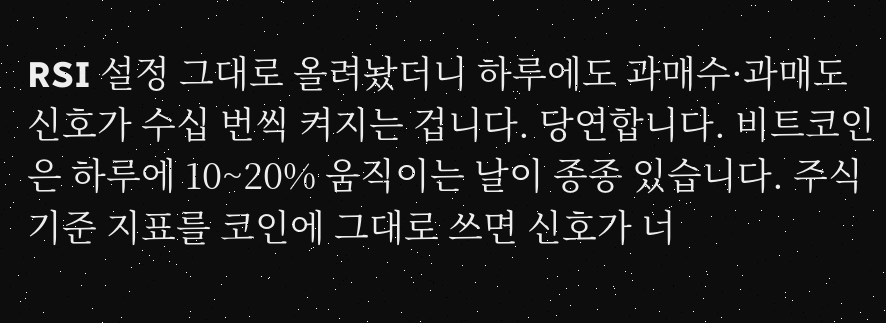RSI 설정 그대로 올려놨더니 하루에도 과매수·과매도 신호가 수십 번씩 켜지는 겁니다. 당연합니다. 비트코인은 하루에 10~20% 움직이는 날이 종종 있습니다. 주식 기준 지표를 코인에 그대로 쓰면 신호가 너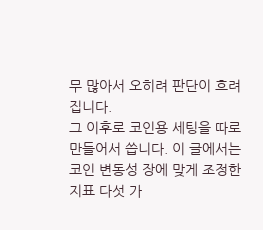무 많아서 오히려 판단이 흐려집니다.
그 이후로 코인용 세팅을 따로 만들어서 씁니다. 이 글에서는 코인 변동성 장에 맞게 조정한 지표 다섯 가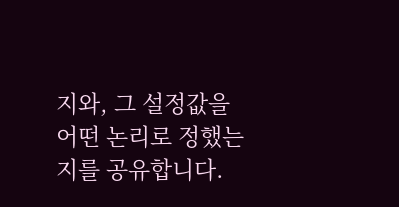지와, 그 설정값을 어떤 논리로 정했는지를 공유합니다.